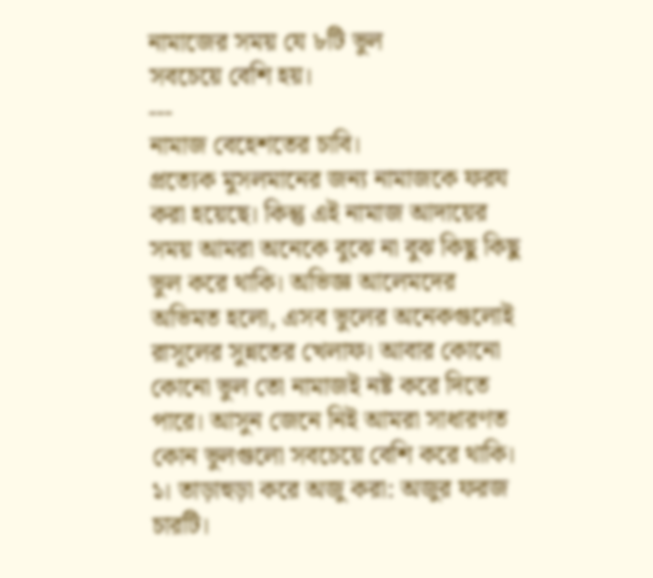নামাজের সময় যে ৮টি ভুল
সবচেয়ে বেশি হয়।
---
নামাজ বেহেশতের চাবি।
প্রত্যেক মুসলমানের জন্য নামাজকে ফরয
করা হয়েছে। কিন্তু এই নামাজ আদায়ের
সময় আমরা অনেকে বুঝে না বুঝ কিছু কিছু
ভুল করে থাকি। অভিজ্ঞ আলেমদের
অভিমত হলো, এসব ভুলের অনেকগুলোই
রাসূলের সুন্নতের খেলাফ। আবার কোনো
কোনো ভুল তো নামাজই নষ্ট করে দিতে
পারে। আসুন জেনে নিই আমরা সাধারণত
কোন ভুলগুলো সবচেয়ে বেশি করে থাকি।
১। তাড়াহুড়া করে অজু করা: অজুর ফরজ
চারটি।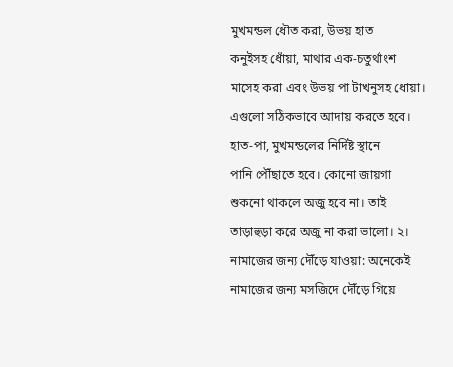মুখমন্ডল ধৌত করা, উভয় হাত
কনুইসহ ধোঁয়া, মাথার এক-চতুর্থাংশ
মাসেহ করা এবং উভয় পা টাখনুসহ ধোয়া।
এগুলো সঠিকভাবে আদায় করতে হবে।
হাত-পা, মুখমন্ডলের নির্দিষ্ট স্থানে
পানি পৌঁছাতে হবে। কোনো জায়গা
শুকনো থাকলে অজু হবে না। তাই
তাড়াহুড়া করে অজু না করা ভালো। ২।
নামাজের জন্য দৌঁড়ে যাওয়া: অনেকেই
নামাজের জন্য মসজিদে দৌঁড়ে গিয়ে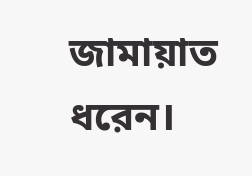জামায়াত ধরেন।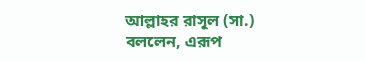আল্লাহর রাসূল (সা.)
বললেন, এরূপ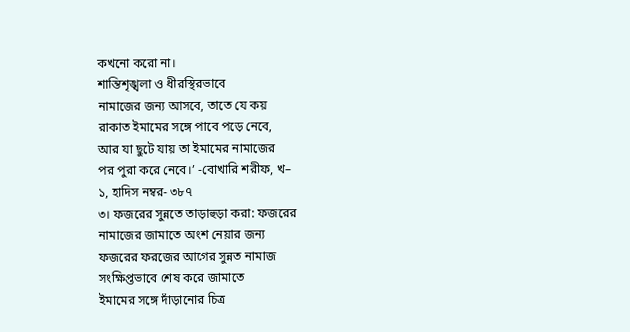কখনো করো না।
শান্তিশৃঙ্খলা ও ধীরস্থিরভাবে
নামাজের জন্য আসবে, তাতে যে কয়
রাকাত ইমামের সঙ্গে পাবে পড়ে নেবে,
আর যা ছুটে যায় তা ইমামের নামাজের
পর পুরা করে নেবে।’ -বোখারি শরীফ, খ–
১, হাদিস নম্বর- ৩৮৭
৩। ফজরের সুন্নতে তাড়াহুড়া করা: ফজরের
নামাজের জামাতে অংশ নেয়ার জন্য
ফজরের ফরজের আগের সুন্নত নামাজ
সংক্ষিপ্তভাবে শেষ করে জামাতে
ইমামের সঙ্গে দাঁড়ানোর চিত্র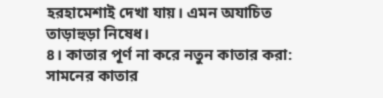হরহামেশাই দেখা যায়। এমন অযাচিত
তাড়াহুড়া নিষেধ।
৪। কাতার পূর্ণ না করে নতুন কাতার করা:
সামনের কাতার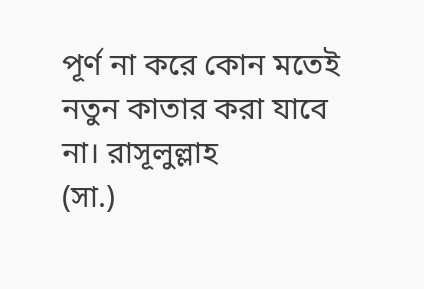পূর্ণ না করে কোন মতেই
নতুন কাতার করা যাবে না। রাসূলুল্লাহ
(সা.)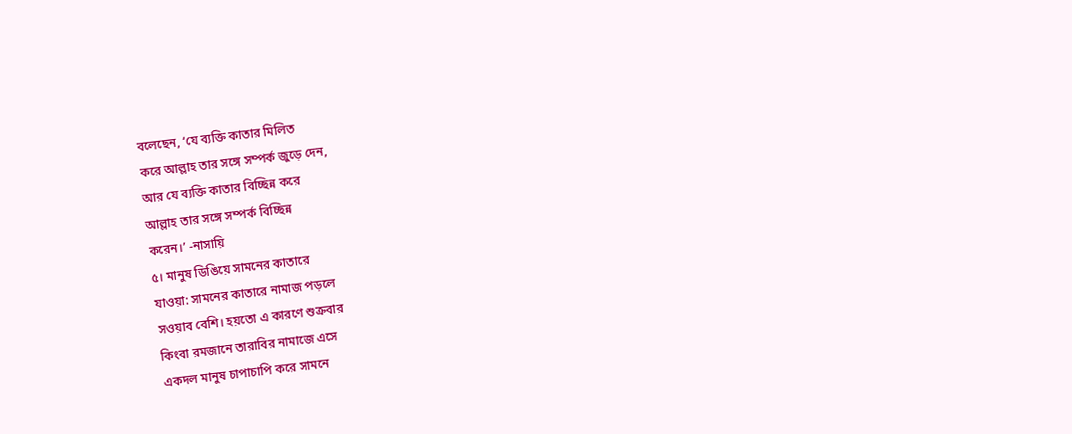বলেছেন, ‘যে ব্যক্তি কাতার মিলিত
করে আল্লাহ তার সঙ্গে সম্পর্ক জুড়ে দেন,
আর যে ব্যক্তি কাতার বিচ্ছিন্ন করে
আল্লাহ তার সঙ্গে সম্পর্ক বিচ্ছিন্ন
করেন।’ -নাসায়ি
৫। মানুষ ডিঙিয়ে সামনের কাতারে
যাওয়া: সামনের কাতারে নামাজ পড়লে
সওয়াব বেশি। হয়তো এ কারণে শুক্রবার
কিংবা রমজানে তারাবির নামাজে এসে
একদল মানুষ চাপাচাপি করে সামনে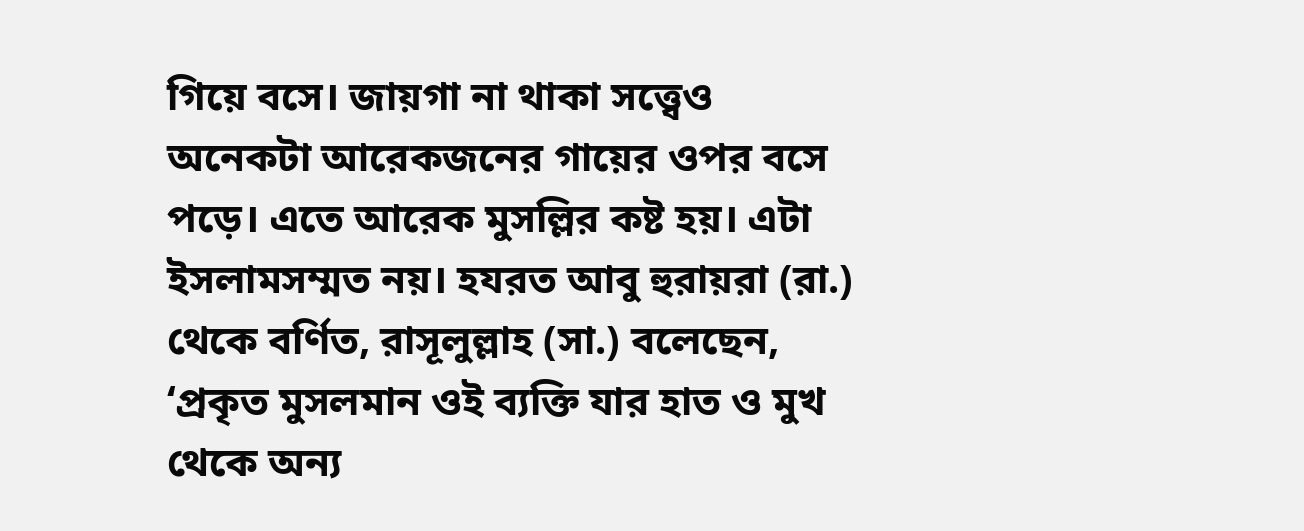গিয়ে বসে। জায়গা না থাকা সত্ত্বেও
অনেকটা আরেকজনের গায়ের ওপর বসে
পড়ে। এতে আরেক মুসল্লির কষ্ট হয়। এটা
ইসলামসম্মত নয়। হযরত আবু হুরায়রা (রা.)
থেকে বর্ণিত, রাসূলুল্লাহ (সা.) বলেছেন,
‘প্রকৃত মুসলমান ওই ব্যক্তি যার হাত ও মুখ
থেকে অন্য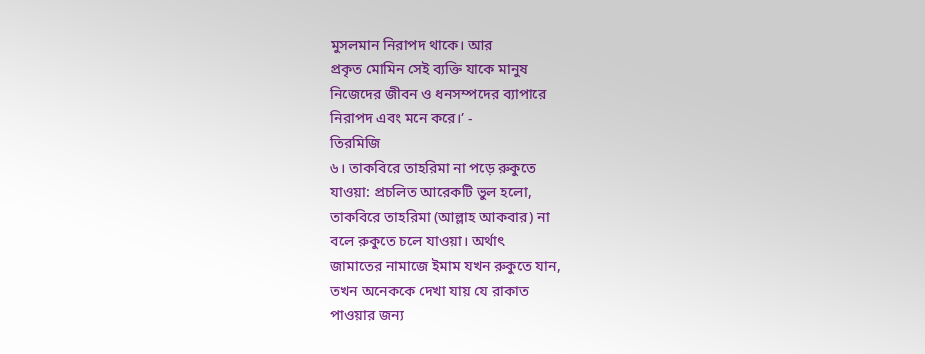মুসলমান নিরাপদ থাকে। আর
প্রকৃত মোমিন সেই ব্যক্তি যাকে মানুষ
নিজেদের জীবন ও ধনসম্পদের ব্যাপারে
নিরাপদ এবং মনে করে।’ -
তিরমিজি
৬। তাকবিরে তাহরিমা না পড়ে রুকুতে
যাওয়া: প্রচলিত আরেকটি ভুল হলো,
তাকবিরে তাহরিমা (আল্লাহ আকবার) না
বলে রুকুতে চলে যাওয়া। অর্থাৎ
জামাতের নামাজে ইমাম যখন রুকুতে যান,
তখন অনেককে দেখা যায় যে রাকাত
পাওয়ার জন্য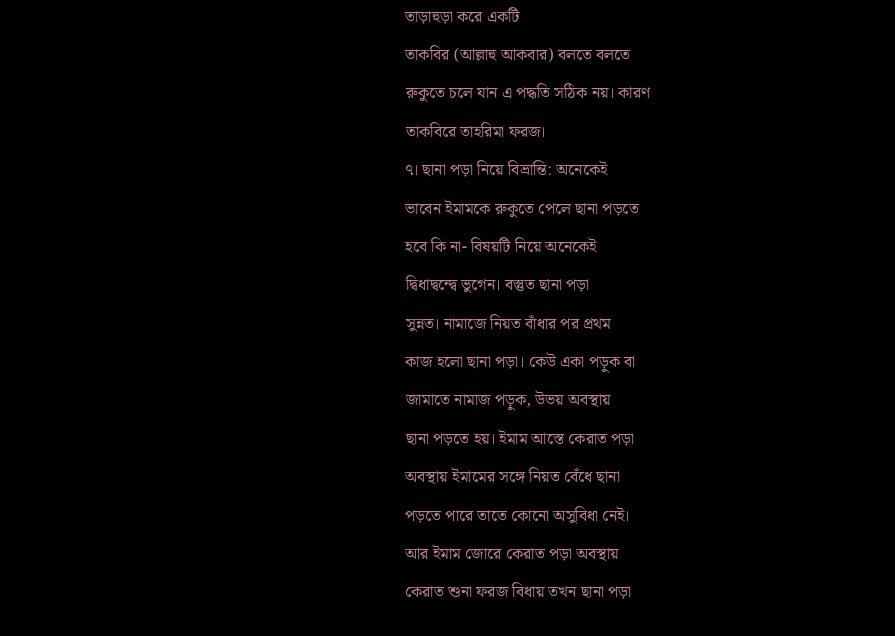তাড়াহুড়া করে একটি
তাকবির (আল্লাহু আকবার) বলতে বলতে
রুকুতে চলে যান এ পদ্ধতি সঠিক নয়। কারণ
তাকবিরে তাহরিমা ফরজ।
৭। ছানা পড়া নিয়ে বিভ্রান্তি: অনেকেই
ভাবেন ইমামকে রুকুতে পেলে ছানা পড়তে
হবে কি না- বিষয়টি নিয়ে অনেকেই
দ্বিধাদ্বন্দ্বে ভুগেন। বস্তুত ছানা পড়া
সুন্নত। নামাজে নিয়ত বাঁধার পর প্রথম
কাজ হলো ছানা পড়া। কেউ একা পড়ুক বা
জামাতে নামাজ পড়ুক, উভয় অবস্থায়
ছানা পড়তে হয়। ইমাম আস্তে কেরাত পড়া
অবস্থায় ইমামের সঙ্গে নিয়ত বেঁধে ছানা
পড়তে পারে তাতে কোনো অসুবিধা নেই।
আর ইমাম জোরে কেরাত পড়া অবস্থায়
কেরাত শুনা ফরজ বিধায় তখন ছানা পড়া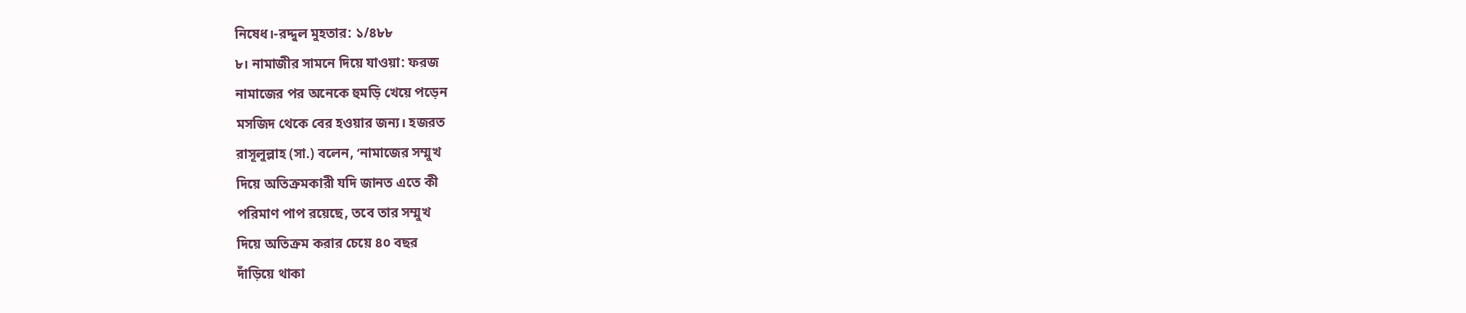নিষেধ।-রদ্দুল মুহতার: ১/৪৮৮
৮। নামাজীর সামনে দিয়ে যাওয়া: ফরজ
নামাজের পর অনেকে হুমড়ি খেয়ে পড়েন
মসজিদ থেকে বের হওয়ার জন্য। হজরত
রাসূলুল্লাহ (সা.) বলেন, ‘নামাজের সম্মুখ
দিয়ে অতিক্রমকারী যদি জানত এতে কী
পরিমাণ পাপ রয়েছে, তবে তার সম্মুখ
দিয়ে অতিক্রম করার চেয়ে ৪০ বছর
দাঁড়িয়ে থাকা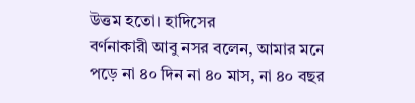উত্তম হতো। হাদিসের
বর্ণনাকারী আবু নসর বলেন, আমার মনে
পড়ে না ৪০ দিন না ৪০ মাস, না ৪০ বছর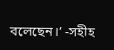বলেছেন।’ -সহীহ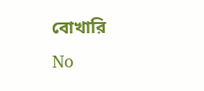বোখারি
No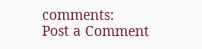comments:
Post a Comment